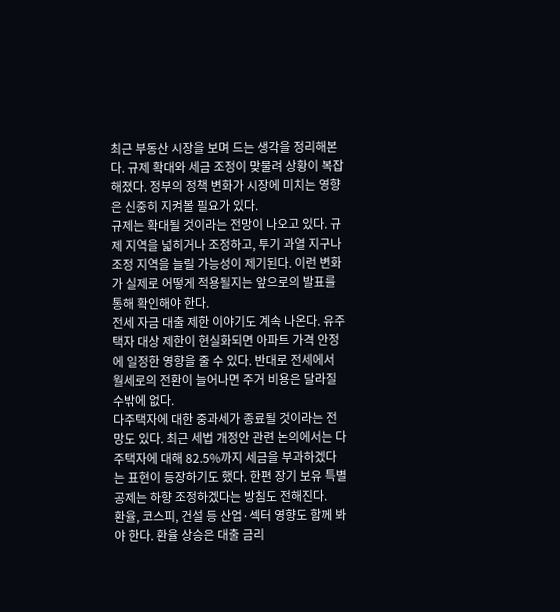최근 부동산 시장을 보며 드는 생각을 정리해본다. 규제 확대와 세금 조정이 맞물려 상황이 복잡해졌다. 정부의 정책 변화가 시장에 미치는 영향은 신중히 지켜볼 필요가 있다.
규제는 확대될 것이라는 전망이 나오고 있다. 규제 지역을 넓히거나 조정하고, 투기 과열 지구나 조정 지역을 늘릴 가능성이 제기된다. 이런 변화가 실제로 어떻게 적용될지는 앞으로의 발표를 통해 확인해야 한다.
전세 자금 대출 제한 이야기도 계속 나온다. 유주택자 대상 제한이 현실화되면 아파트 가격 안정에 일정한 영향을 줄 수 있다. 반대로 전세에서 월세로의 전환이 늘어나면 주거 비용은 달라질 수밖에 없다.
다주택자에 대한 중과세가 종료될 것이라는 전망도 있다. 최근 세법 개정안 관련 논의에서는 다주택자에 대해 82.5%까지 세금을 부과하겠다는 표현이 등장하기도 했다. 한편 장기 보유 특별 공제는 하향 조정하겠다는 방침도 전해진다.
환율, 코스피, 건설 등 산업·섹터 영향도 함께 봐야 한다. 환율 상승은 대출 금리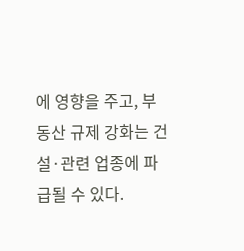에 영향을 주고, 부동산 규제 강화는 건설·관련 업종에 파급될 수 있다.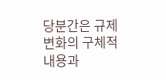당분간은 규제 변화의 구체적 내용과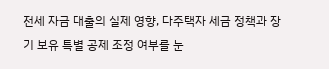전세 자금 대출의 실제 영향, 다주택자 세금 정책과 장기 보유 특별 공제 조정 여부를 눈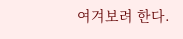여겨보려 한다.